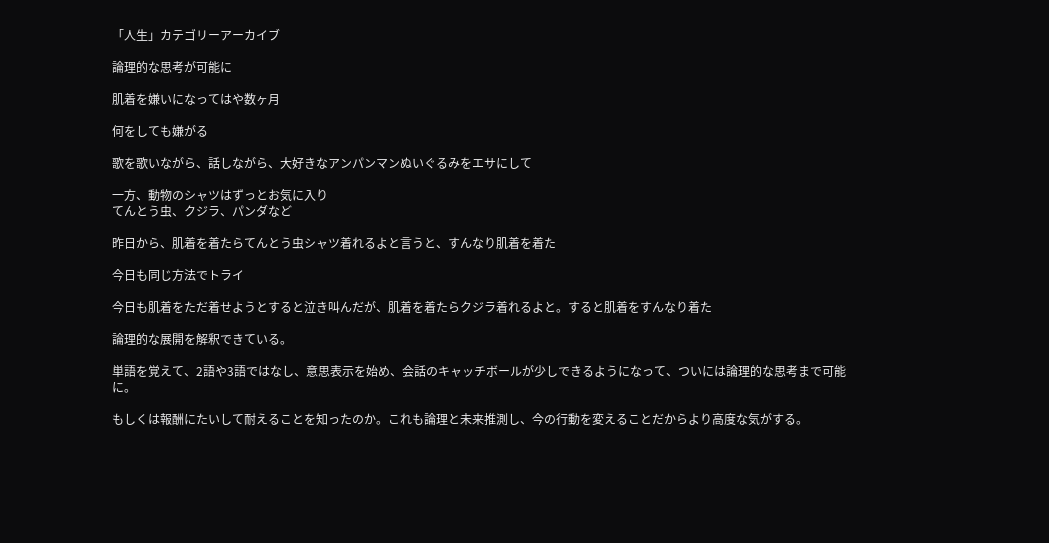「人生」カテゴリーアーカイブ

論理的な思考が可能に

肌着を嫌いになってはや数ヶ月

何をしても嫌がる

歌を歌いながら、話しながら、大好きなアンパンマンぬいぐるみをエサにして

一方、動物のシャツはずっとお気に入り
てんとう虫、クジラ、パンダなど

昨日から、肌着を着たらてんとう虫シャツ着れるよと言うと、すんなり肌着を着た

今日も同じ方法でトライ

今日も肌着をただ着せようとすると泣き叫んだが、肌着を着たらクジラ着れるよと。すると肌着をすんなり着た

論理的な展開を解釈できている。

単語を覚えて、2語や3語ではなし、意思表示を始め、会話のキャッチボールが少しできるようになって、ついには論理的な思考まで可能に。

もしくは報酬にたいして耐えることを知ったのか。これも論理と未来推測し、今の行動を変えることだからより高度な気がする。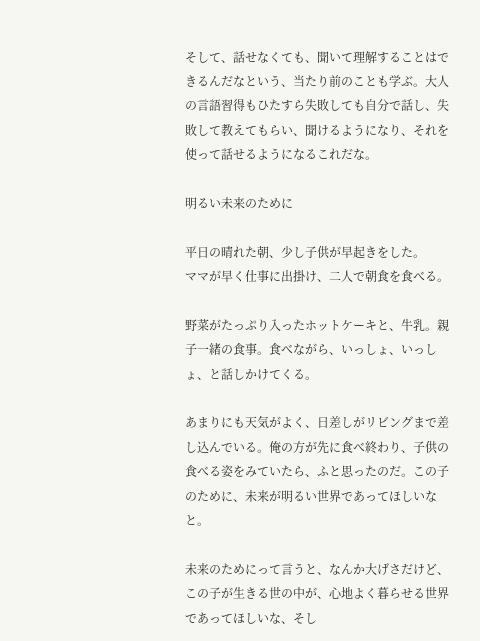そして、話せなくても、聞いて理解することはできるんだなという、当たり前のことも学ぶ。大人の言語習得もひたすら失敗しても自分で話し、失敗して教えてもらい、聞けるようになり、それを使って話せるようになるこれだな。

明るい未来のために

平日の晴れた朝、少し子供が早起きをした。
ママが早く仕事に出掛け、二人で朝食を食べる。

野菜がたっぷり入ったホットケーキと、牛乳。親子一緒の食事。食べながら、いっしょ、いっしょ、と話しかけてくる。

あまりにも天気がよく、日差しがリビングまで差し込んでいる。俺の方が先に食べ終わり、子供の食べる姿をみていたら、ふと思ったのだ。この子のために、未来が明るい世界であってほしいなと。

未来のためにって言うと、なんか大げさだけど、この子が生きる世の中が、心地よく暮らせる世界であってほしいな、そし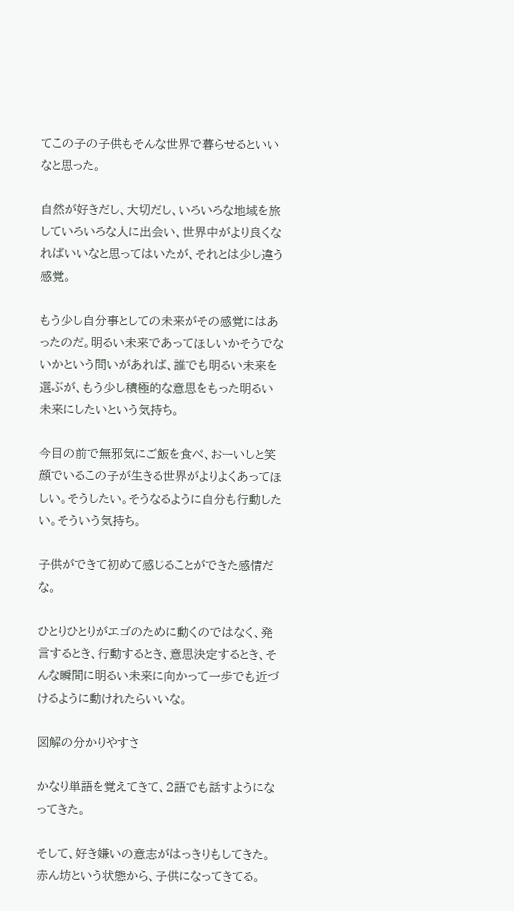てこの子の子供もそんな世界で暮らせるといいなと思った。

自然が好きだし、大切だし、いろいろな地域を旅していろいろな人に出会い、世界中がより良くなればいいなと思ってはいたが、それとは少し違う感覚。

もう少し自分事としての未来がその感覚にはあったのだ。明るい未来であってほしいかそうでないかという問いがあれば、誰でも明るい未来を選ぶが、もう少し積極的な意思をもった明るい未来にしたいという気持ち。

今目の前で無邪気にご飯を食べ、おーいしと笑顔でいるこの子が生きる世界がよりよくあってほしい。そうしたい。そうなるように自分も行動したい。そういう気持ち。

子供ができて初めて感じることができた感情だな。

ひとりひとりがエゴのために動くのではなく、発言するとき、行動するとき、意思決定するとき、そんな瞬間に明るい未来に向かって一歩でも近づけるように動けれたらいいな。

図解の分かりやすさ

かなり単語を覚えてきて、2語でも話すようになってきた。

そして、好き嫌いの意志がはっきりもしてきた。赤ん坊という状態から、子供になってきてる。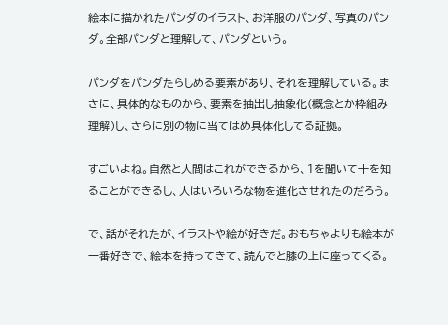絵本に描かれたパンダのイラスト、お洋服のパンダ、写真のパンダ。全部パンダと理解して、パンダという。

パンダをパンダたらしめる要素があり、それを理解している。まさに、具体的なものから、要素を抽出し抽象化(概念とか枠組み理解)し、さらに別の物に当てはめ具体化してる証拠。

すごいよね。自然と人間はこれができるから、1を聞いて十を知ることができるし、人はいろいろな物を進化させれたのだろう。

で、話がそれたが、イラストや絵が好きだ。おもちゃよりも絵本が一番好きで、絵本を持ってきて、読んでと膝の上に座ってくる。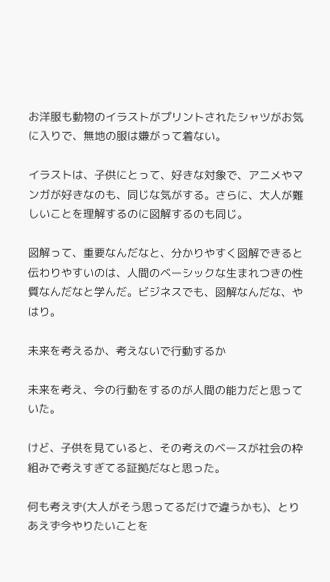お洋服も動物のイラストがプリントされたシャツがお気に入りで、無地の服は嫌がって着ない。

イラストは、子供にとって、好きな対象で、アニメやマンガが好きなのも、同じな気がする。さらに、大人が難しいことを理解するのに図解するのも同じ。

図解って、重要なんだなと、分かりやすく図解できると伝わりやすいのは、人間のベーシックな生まれつきの性質なんだなと学んだ。ビジネスでも、図解なんだな、やはり。

未来を考えるか、考えないで行動するか

未来を考え、今の行動をするのが人間の能力だと思っていた。

けど、子供を見ていると、その考えのベースが社会の枠組みで考えすぎてる証拠だなと思った。

何も考えず(大人がそう思ってるだけで違うかも)、とりあえず今やりたいことを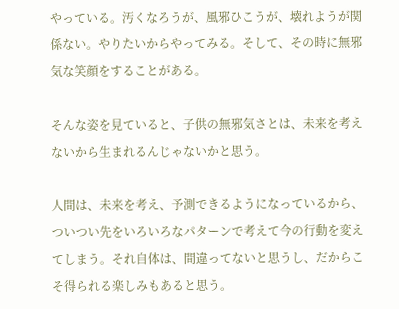やっている。汚くなろうが、風邪ひこうが、壊れようが関係ない。やりたいからやってみる。そして、その時に無邪気な笑顔をすることがある。

そんな姿を見ていると、子供の無邪気さとは、未来を考えないから生まれるんじゃないかと思う。

人間は、未来を考え、予測できるようになっているから、ついつい先をいろいろなパターンで考えて今の行動を変えてしまう。それ自体は、間違ってないと思うし、だからこそ得られる楽しみもあると思う。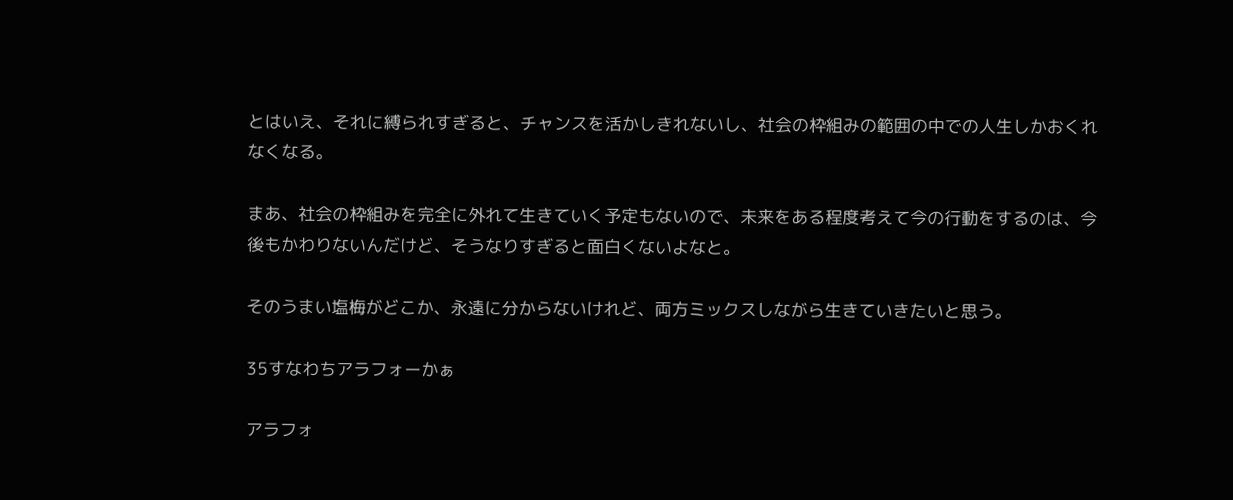とはいえ、それに縛られすぎると、チャンスを活かしきれないし、社会の枠組みの範囲の中での人生しかおくれなくなる。

まあ、社会の枠組みを完全に外れて生きていく予定もないので、未来をある程度考えて今の行動をするのは、今後もかわりないんだけど、そうなりすぎると面白くないよなと。

そのうまい塩梅がどこか、永遠に分からないけれど、両方ミックスしながら生きていきたいと思う。

35すなわちアラフォーかぁ

アラフォ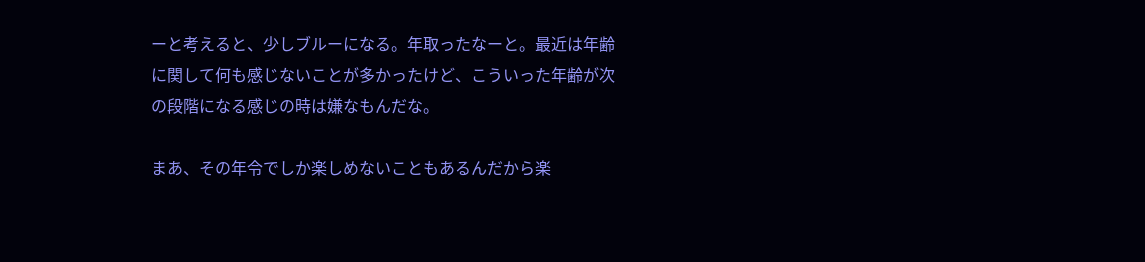ーと考えると、少しブルーになる。年取ったなーと。最近は年齢に関して何も感じないことが多かったけど、こういった年齢が次の段階になる感じの時は嫌なもんだな。

まあ、その年令でしか楽しめないこともあるんだから楽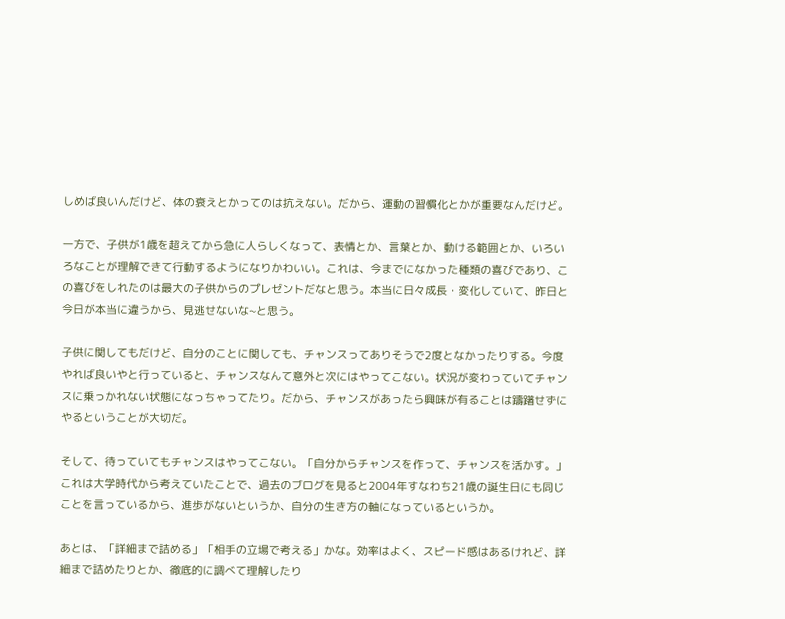しめば良いんだけど、体の衰えとかってのは抗えない。だから、運動の習慣化とかが重要なんだけど。

一方で、子供が1歳を超えてから急に人らしくなって、表情とか、言葉とか、動ける範囲とか、いろいろなことが理解できて行動するようになりかわいい。これは、今までになかった種類の喜びであり、この喜びをしれたのは最大の子供からのプレゼントだなと思う。本当に日々成長・変化していて、昨日と今日が本当に違うから、見逃せないな~と思う。

子供に関してもだけど、自分のことに関しても、チャンスってありそうで2度となかったりする。今度やれば良いやと行っていると、チャンスなんて意外と次にはやってこない。状況が変わっていてチャンスに乗っかれない状態になっちゃってたり。だから、チャンスがあったら興味が有ることは躊躇せずにやるということが大切だ。

そして、待っていてもチャンスはやってこない。「自分からチャンスを作って、チャンスを活かす。」これは大学時代から考えていたことで、過去のブログを見ると2004年すなわち21歳の誕生日にも同じことを言っているから、進歩がないというか、自分の生き方の軸になっているというか。

あとは、「詳細まで詰める」「相手の立場で考える」かな。効率はよく、スピード感はあるけれど、詳細まで詰めたりとか、徹底的に調べて理解したり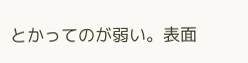とかってのが弱い。表面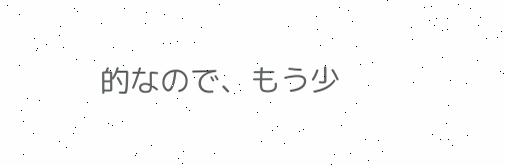的なので、もう少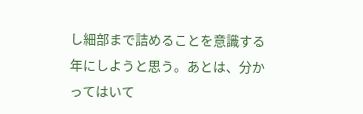し細部まで詰めることを意識する年にしようと思う。あとは、分かってはいて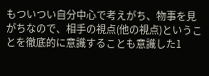もついつい自分中心で考えがち、物事を見がちなので、相手の視点(他の視点)ということを徹底的に意識することも意識した1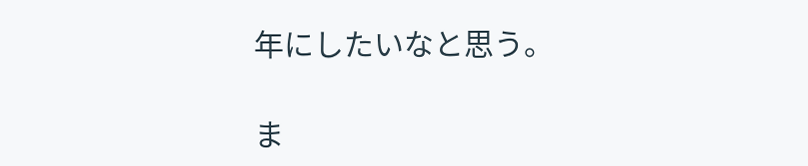年にしたいなと思う。

ま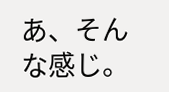あ、そんな感じ。